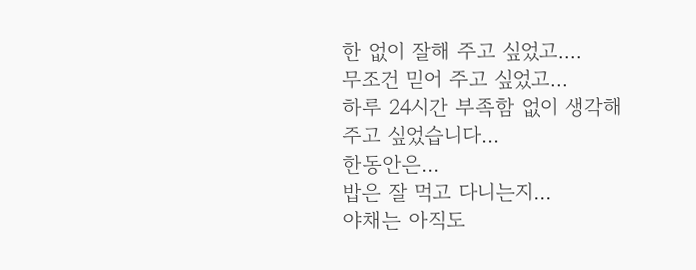한 없이 잘해 주고 싶었고....
무조건 믿어 주고 싶었고...
하루 24시간 부족함 없이 생각해 주고 싶었습니다...
한동안은...
밥은 잘 먹고 다니는지...
야채는 아직도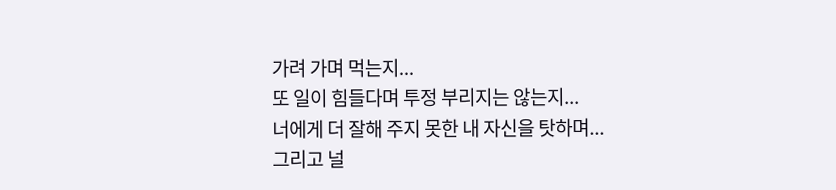가려 가며 먹는지...
또 일이 힘들다며 투정 부리지는 않는지...
너에게 더 잘해 주지 못한 내 자신을 탓하며...
그리고 널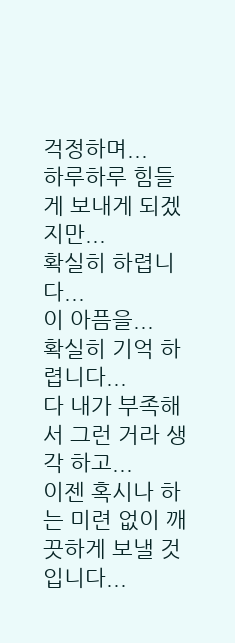걱정하며...
하루하루 힘들게 보내게 되겠지만...
확실히 하렵니다...
이 아픔을...
확실히 기억 하렵니다...
다 내가 부족해서 그런 거라 생각 하고...
이젠 혹시나 하는 미련 없이 깨끗하게 보낼 것입니다...